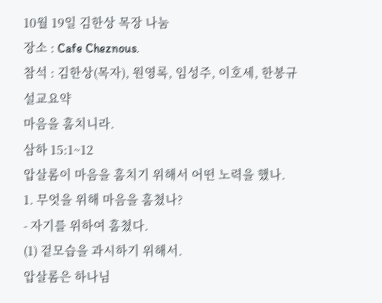10월 19일 김한상 목장 나눔
장소 : Cafe Cheznous.
참석 : 김한상(목자), 원영록, 임성주, 이호세, 한봉규
설교요약
마음을 훔치니라.
삼하 15:1~12
압살롬이 마음을 훔치기 위해서 어떤 노력을 했나.
1. 무엇을 위해 마음을 훔쳤나?
- 자기를 위하여 훔쳤다.
(1) 겉모습을 과시하기 위해서.
압살롬은 하나님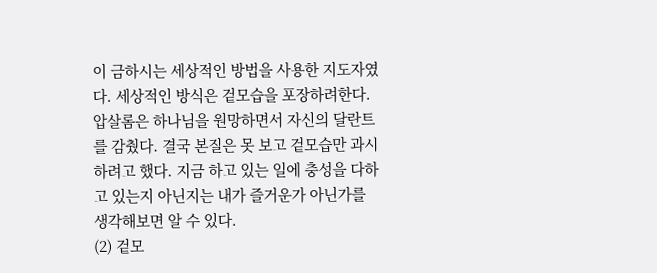이 금하시는 세상적인 방법을 사용한 지도자였다. 세상적인 방식은 겉모습을 포장하려한다. 압살롬은 하나님을 원망하면서 자신의 달란트를 감췄다. 결국 본질은 못 보고 겉모습만 과시하려고 했다. 지금 하고 있는 일에 충성을 다하고 있는지 아닌지는 내가 즐거운가 아닌가를 생각해보면 알 수 있다.
(2) 겉모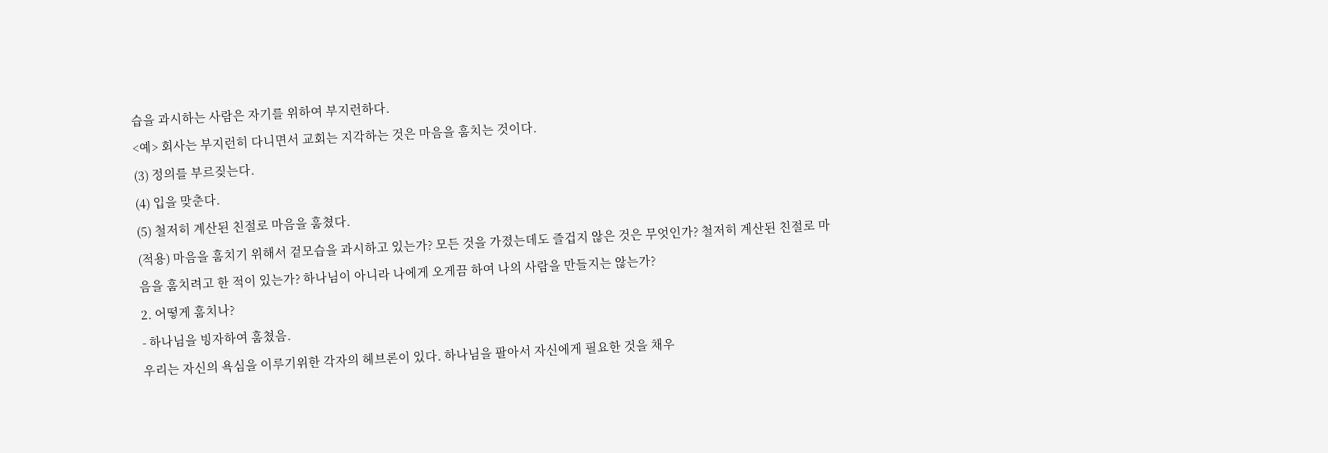습을 과시하는 사람은 자기를 위하여 부지런하다.
<예> 회사는 부지런히 다니면서 교회는 지각하는 것은 마음을 훔치는 것이다.
(3) 정의를 부르짖는다.
(4) 입을 맞춘다.
(5) 철저히 계산된 친절로 마음을 훔쳤다.
(적용) 마음을 훔치기 위해서 겉모습을 과시하고 있는가? 모든 것을 가졌는데도 즐겁지 않은 것은 무엇인가? 철저히 계산된 친절로 마음을 훔치려고 한 적이 있는가? 하나님이 아니라 나에게 오게끔 하여 나의 사람을 만들지는 않는가?
2. 어떻게 훔치나?
- 하나님을 빙자하여 훔쳤음.
우리는 자신의 욕심을 이루기위한 각자의 헤브론이 있다. 하나님을 팔아서 자신에게 필요한 것을 채우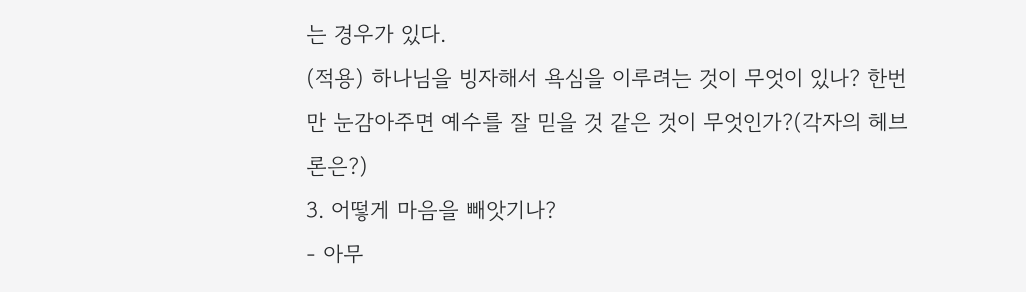는 경우가 있다.
(적용) 하나님을 빙자해서 욕심을 이루려는 것이 무엇이 있나? 한번만 눈감아주면 예수를 잘 믿을 것 같은 것이 무엇인가?(각자의 헤브론은?)
3. 어떻게 마음을 빼앗기나?
- 아무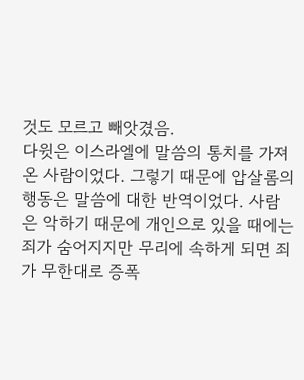것도 모르고 빼앗겼음.
다윗은 이스라엘에 말씀의 통치를 가져온 사람이었다. 그렇기 때문에 압살롬의 행동은 말씀에 대한 반역이었다. 사람은 악하기 때문에 개인으로 있을 때에는 죄가 숨어지지만 무리에 속하게 되면 죄가 무한대로 증폭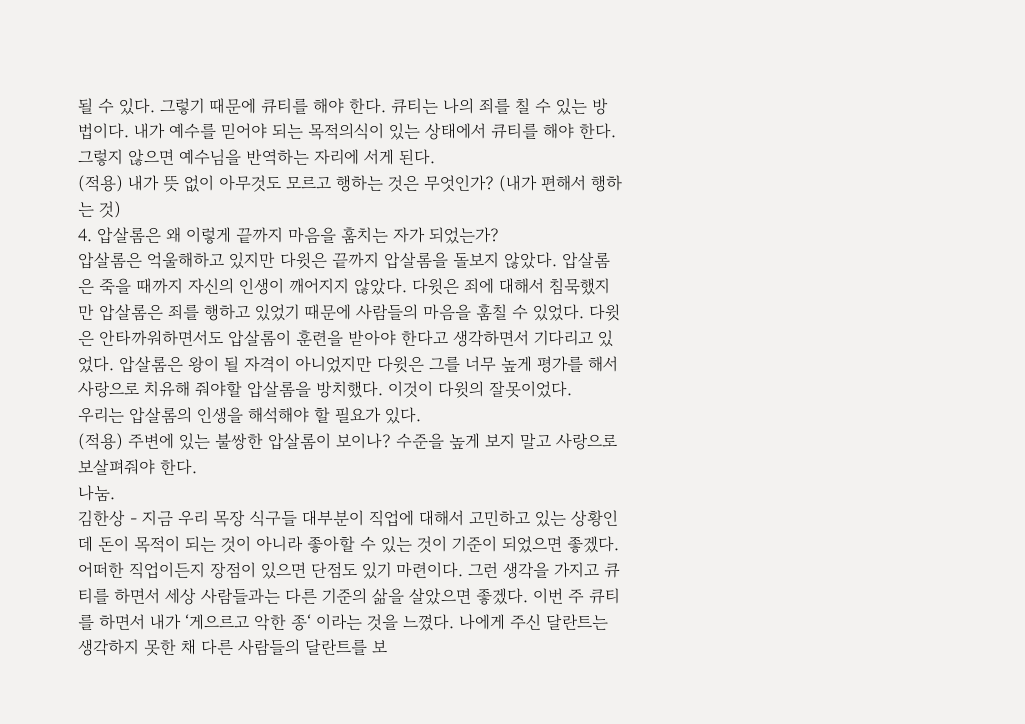될 수 있다. 그렇기 때문에 큐티를 해야 한다. 큐티는 나의 죄를 칠 수 있는 방법이다. 내가 예수를 믿어야 되는 목적의식이 있는 상태에서 큐티를 해야 한다. 그렇지 않으면 예수님을 반역하는 자리에 서게 된다.
(적용) 내가 뜻 없이 아무것도 모르고 행하는 것은 무엇인가? (내가 편해서 행하는 것)
4. 압살롬은 왜 이렇게 끝까지 마음을 훔치는 자가 되었는가?
압살롬은 억울해하고 있지만 다윗은 끝까지 압살롬을 돌보지 않았다. 압살롬은 죽을 때까지 자신의 인생이 깨어지지 않았다. 다윗은 죄에 대해서 침묵했지만 압살롬은 죄를 행하고 있었기 때문에 사람들의 마음을 훔칠 수 있었다. 다윗은 안타까워하면서도 압살롬이 훈련을 받아야 한다고 생각하면서 기다리고 있었다. 압살롬은 왕이 될 자격이 아니었지만 다윗은 그를 너무 높게 평가를 해서 사랑으로 치유해 줘야할 압살롬을 방치했다. 이것이 다윗의 잘못이었다.
우리는 압살롬의 인생을 해석해야 할 필요가 있다.
(적용) 주변에 있는 불쌍한 압살롬이 보이나? 수준을 높게 보지 말고 사랑으로 보살펴줘야 한다.
나눔.
김한상 - 지금 우리 목장 식구들 대부분이 직업에 대해서 고민하고 있는 상황인데 돈이 목적이 되는 것이 아니라 좋아할 수 있는 것이 기준이 되었으면 좋겠다. 어떠한 직업이든지 장점이 있으면 단점도 있기 마련이다. 그런 생각을 가지고 큐티를 하면서 세상 사람들과는 다른 기준의 삶을 살았으면 좋겠다. 이번 주 큐티를 하면서 내가 ‘게으르고 악한 종‘ 이라는 것을 느꼈다. 나에게 주신 달란트는 생각하지 못한 채 다른 사람들의 달란트를 보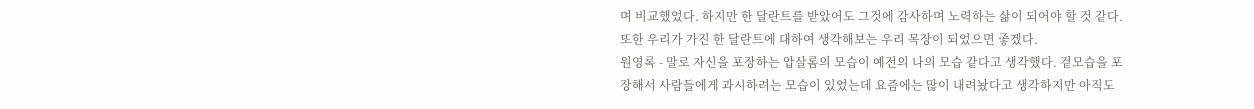며 비교했었다. 하지만 한 달란트를 받았어도 그것에 감사하며 노력하는 삶이 되어야 할 것 같다. 또한 우리가 가진 한 달란트에 대하여 생각해보는 우리 목장이 되었으면 좋겠다.
원영록 - 말로 자신을 포장하는 압살롬의 모습이 예전의 나의 모습 같다고 생각했다. 겉모습을 포장해서 사람들에게 과시하려는 모습이 있었는데 요즘에는 많이 내려놨다고 생각하지만 아직도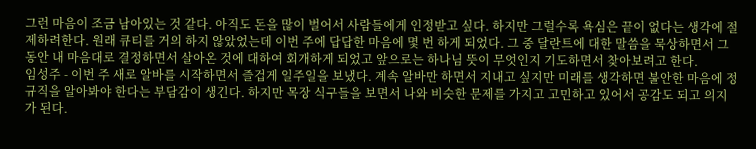그런 마음이 조금 남아있는 것 같다. 아직도 돈을 많이 벌어서 사람들에게 인정받고 싶다. 하지만 그럴수록 욕심은 끝이 없다는 생각에 절제하려한다. 원래 큐티를 거의 하지 않았었는데 이번 주에 답답한 마음에 몇 번 하게 되었다. 그 중 달란트에 대한 말씀을 묵상하면서 그동안 내 마음대로 결정하면서 살아온 것에 대하여 회개하게 되었고 앞으로는 하나님 뜻이 무엇인지 기도하면서 찾아보려고 한다.
임성주 - 이번 주 새로 알바를 시작하면서 즐겁게 일주일을 보냈다. 계속 알바만 하면서 지내고 싶지만 미래를 생각하면 불안한 마음에 정규직을 알아봐야 한다는 부담감이 생긴다. 하지만 목장 식구들을 보면서 나와 비슷한 문제를 가지고 고민하고 있어서 공감도 되고 의지가 된다.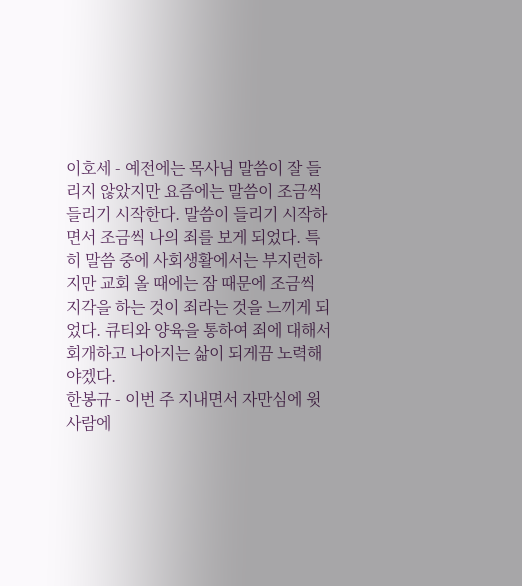이호세 - 예전에는 목사님 말씀이 잘 들리지 않았지만 요즘에는 말씀이 조금씩 들리기 시작한다. 말씀이 들리기 시작하면서 조금씩 나의 죄를 보게 되었다. 특히 말씀 중에 사회생활에서는 부지런하지만 교회 올 때에는 잠 때문에 조금씩 지각을 하는 것이 죄라는 것을 느끼게 되었다. 큐티와 양육을 통하여 죄에 대해서 회개하고 나아지는 삶이 되게끔 노력해야겠다.
한봉규 - 이번 주 지내면서 자만심에 윗사람에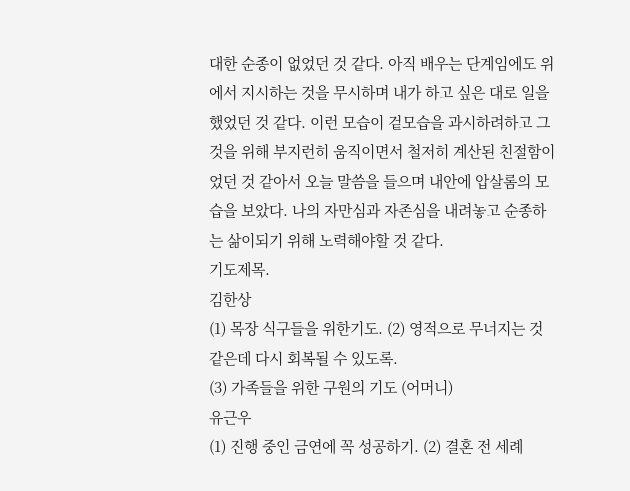대한 순종이 없었던 것 같다. 아직 배우는 단계임에도 위에서 지시하는 것을 무시하며 내가 하고 싶은 대로 일을 했었던 것 같다. 이런 모습이 겉모습을 과시하려하고 그것을 위해 부지런히 움직이면서 철저히 계산된 친절함이었던 것 같아서 오늘 말씀을 들으며 내안에 압살롬의 모습을 보았다. 나의 자만심과 자존심을 내려놓고 순종하는 삶이되기 위해 노력해야할 것 같다.
기도제목.
김한상
(1) 목장 식구들을 위한기도. (2) 영적으로 무너지는 것 같은데 다시 회복될 수 있도록.
(3) 가족들을 위한 구원의 기도 (어머니)
유근우
(1) 진행 중인 금연에 꼭 성공하기. (2) 결혼 전 세례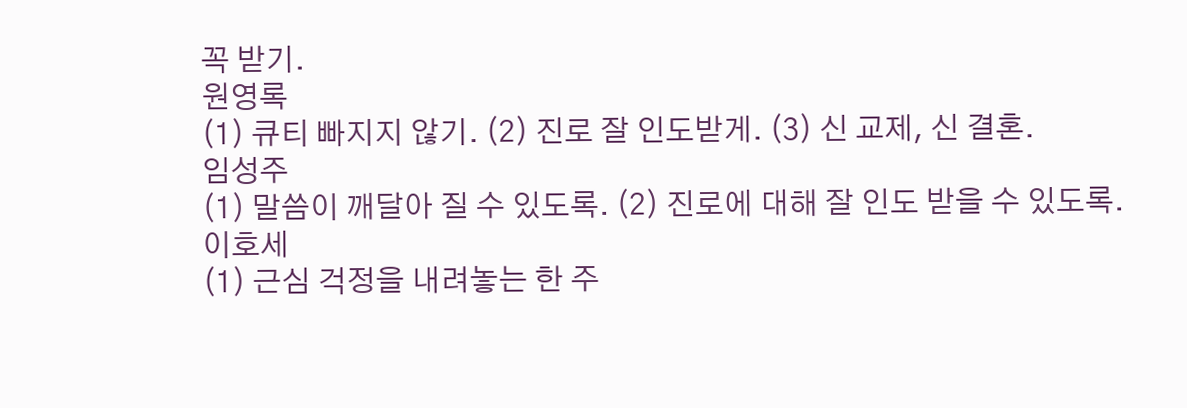꼭 받기.
원영록
(1) 큐티 빠지지 않기. (2) 진로 잘 인도받게. (3) 신 교제, 신 결혼.
임성주
(1) 말씀이 깨달아 질 수 있도록. (2) 진로에 대해 잘 인도 받을 수 있도록.
이호세
(1) 근심 걱정을 내려놓는 한 주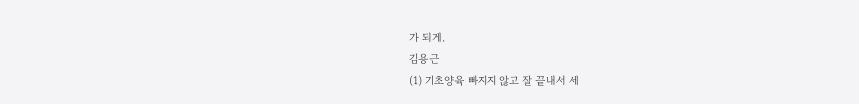가 되게.
김용근
(1) 기초양육 빠지지 않고 잘 끝내서 세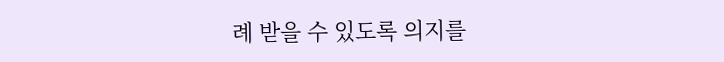례 받을 수 있도록 의지를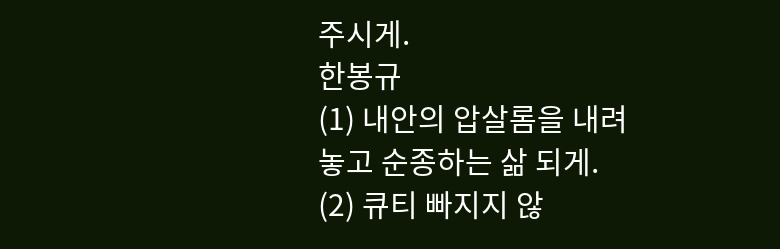주시게.
한봉규
(1) 내안의 압살롬을 내려놓고 순종하는 삶 되게. (2) 큐티 빠지지 않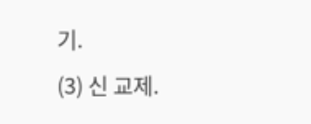기.
(3) 신 교제.